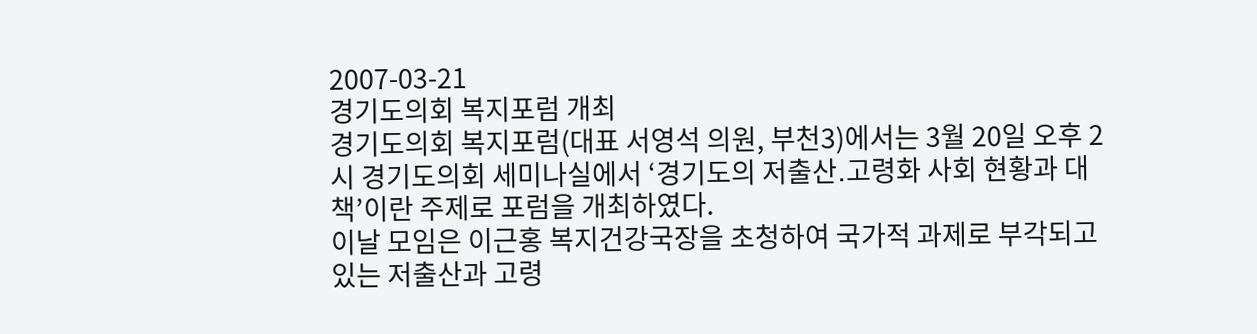2007-03-21
경기도의회 복지포럼 개최
경기도의회 복지포럼(대표 서영석 의원, 부천3)에서는 3월 20일 오후 2시 경기도의회 세미나실에서 ‘경기도의 저출산․고령화 사회 현황과 대책’이란 주제로 포럼을 개최하였다.
이날 모임은 이근홍 복지건강국장을 초청하여 국가적 과제로 부각되고 있는 저출산과 고령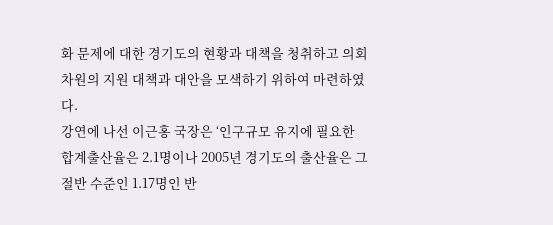화 문제에 대한 경기도의 현황과 대책을 청취하고 의회 차원의 지원 대책과 대안을 모색하기 위하여 마련하였다.
강연에 나선 이근홍 국장은 ‘인구규모 유지에 필요한 합계출산율은 2.1명이나 2005년 경기도의 출산율은 그 절반 수준인 1.17명인 반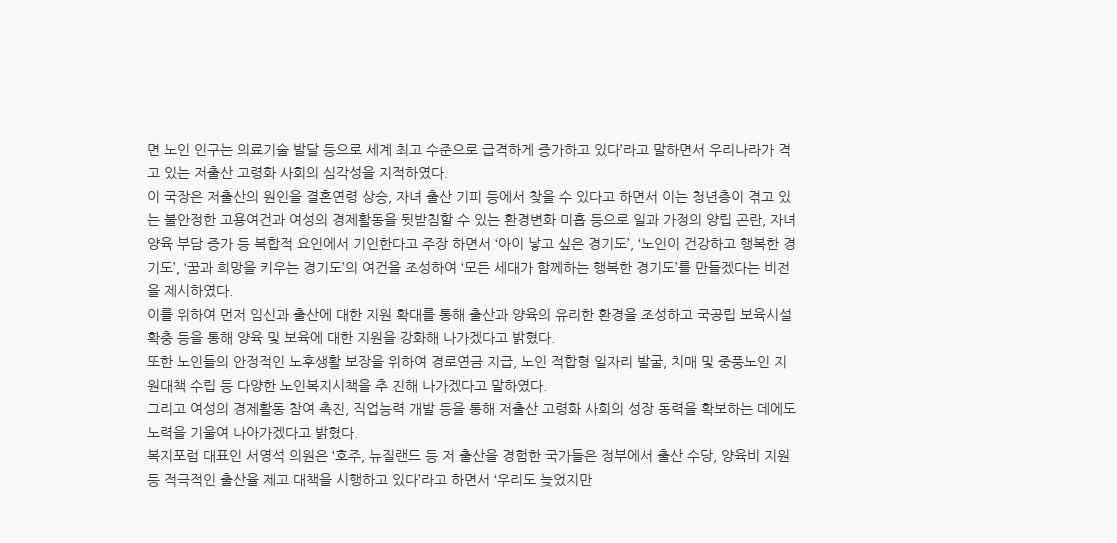면 노인 인구는 의료기술 발달 등으로 세계 최고 수준으로 급격하게 증가하고 있다’라고 말하면서 우리나라가 격고 있는 저출산 고령화 사회의 심각성을 지적하였다.
이 국장은 저출산의 원인을 결혼연령 상승, 자녀 출산 기피 등에서 찾을 수 있다고 하면서 이는 청년층이 겪고 있는 불안정한 고용여건과 여성의 경제활동을 뒷받침할 수 있는 환경변화 미흡 등으로 일과 가정의 양립 곤란, 자녀 양육 부담 증가 등 복합적 요인에서 기인한다고 주장 하면서 ‘아이 낳고 싶은 경기도’, ‘노인이 건강하고 행복한 경기도’, ‘꿈과 희망을 키우는 경기도’의 여건을 조성하여 ‘모든 세대가 함께하는 행복한 경기도’를 만들겠다는 비전을 제시하였다.
이를 위하여 먼저 임신과 출산에 대한 지원 확대를 통해 출산과 양육의 유리한 환경을 조성하고 국공립 보육시설 확충 등을 통해 양육 및 보육에 대한 지원을 강화해 나가겠다고 밝혔다.
또한 노인들의 안정적인 노후생활 보장을 위하여 경로연금 지급, 노인 적합형 일자리 발굴, 치매 및 중풍노인 지원대책 수립 등 다양한 노인복지시책을 추 진해 나가겠다고 말하였다.
그리고 여성의 경제활동 참여 촉진, 직업능력 개발 등을 통해 저출산 고령화 사회의 성장 동력을 확보하는 데에도 노력을 기울여 나아가겠다고 밝혔다.
복지포럼 대표인 서영석 의원은 ‘호주, 뉴질랜드 등 저 출산을 경험한 국가들은 정부에서 출산 수당, 양육비 지원 등 적극적인 출산율 제고 대책을 시행하고 있다’라고 하면서 ‘우리도 늦었지만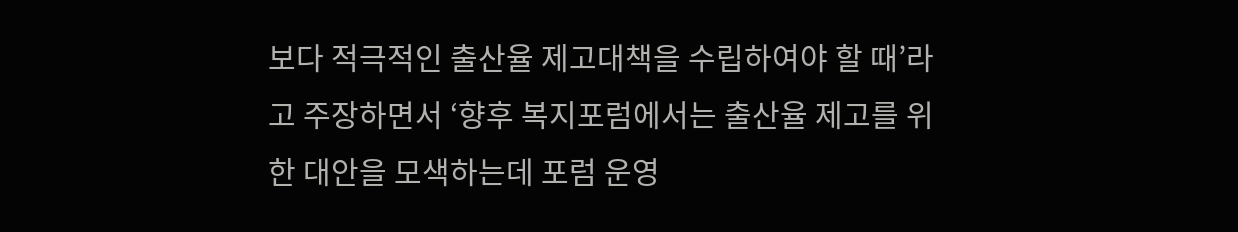보다 적극적인 출산율 제고대책을 수립하여야 할 때’라고 주장하면서 ‘향후 복지포럼에서는 출산율 제고를 위한 대안을 모색하는데 포럼 운영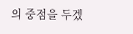의 중점을 두겠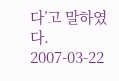다’고 말하였다.
2007-03-22